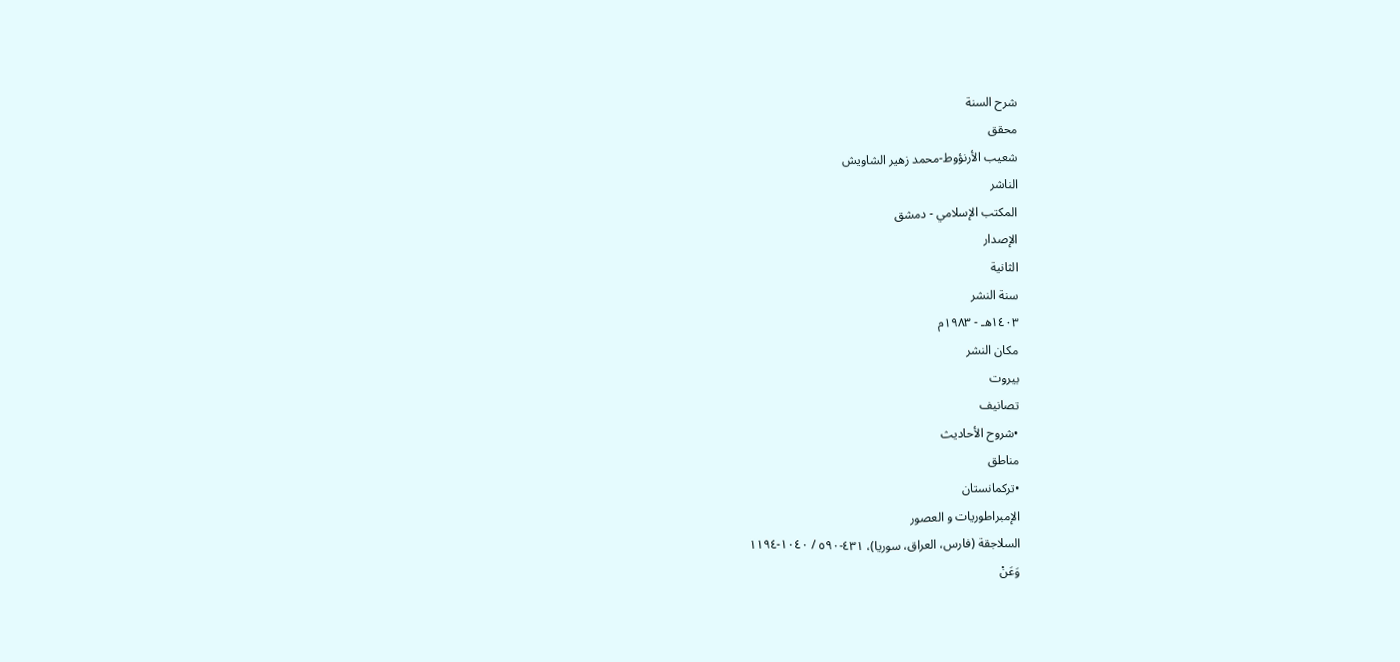شرح السنة
محقق
شعيب الأرنؤوط-محمد زهير الشاويش
الناشر
المكتب الإسلامي - دمشق
الإصدار
الثانية
سنة النشر
١٤٠٣هـ - ١٩٨٣م
مكان النشر
بيروت
تصانيف
•شروح الأحاديث
مناطق
•تركمانستان
الإمبراطوريات و العصور
السلاجقة (فارس، العراق، سوريا)، ٤٣١-٥٩٠ / ١٠٤٠-١١٩٤
وَعَنْ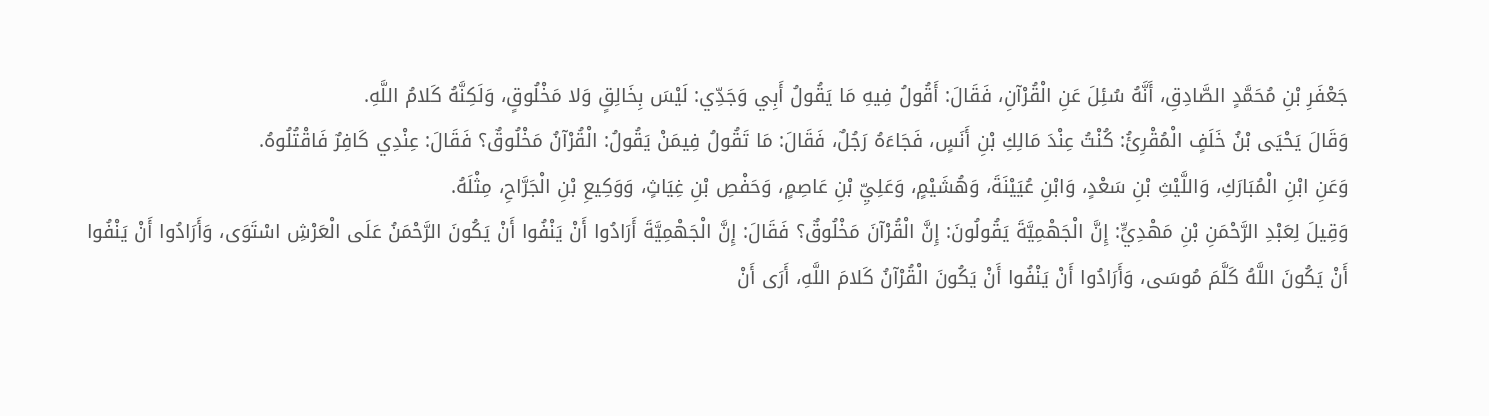جَعْفَرِ بْنِ مُحَمَّدٍ الصَّادِقِ، أَنَّهُ سُئِلَ عَنِ الْقُرْآنِ، فَقَالَ: أَقُولُ فِيهِ مَا يَقُولُ أَبِي وَجَدِّي: لَيْسَ بِخَالِقٍ وَلا مَخْلُوقٍ، وَلَكِنَّهُ كَلامُ اللَّهِ.
وَقَالَ يَحْيَى بْنُ خَلَفٍ الْمُقْرِئُ: كُنْتُ عِنْدَ مَالِكِ بْنِ أَنَسٍ، فَجَاءَهُ رَجُلٌ، فَقَالَ: مَا تَقُولُ فِيمَنْ يَقُولُ: الْقُرْآنُ مَخْلُوقٌ؟ فَقَالَ: عِنْدِي كَافِرٌ فَاقْتُلُوهُ.
وَعَنِ ابْنِ الْمُبَارَكِ، وَاللَّيْثِ بْنِ سَعْدٍ، وَابْنِ عُيَيْنَةَ، وَهُشَيْمٍ، وَعَلِيِّ بْنِ عَاصِمٍ، وَحَفْصِ بْنِ غِيَاثٍ، وَوَكِيعِ بْنِ الْجَرَّاحِ، مِثْلَهُ.
وَقِيلَ لِعَبْدِ الرَّحْمَنِ بْنِ مَهْدِيٍّ: إِنَّ الْجَهْمِيَّةَ يَقُولُونَ: إِنَّ الْقُرْآنَ مَخْلُوقٌ؟ فَقَالَ: إِنَّ الْجَهْمِيَّةَ أَرَادُوا أَنْ يَنْفُوا أَنْ يَكُونَ الرَّحْمَنُ عَلَى الْعَرْشِ اسْتَوَى، وَأَرَادُوا أَنْ يَنْفُوا أَنْ يَكُونَ اللَّهُ كَلَّمَ مُوسَى، وَأَرَادُوا أَنْ يَنْفُوا أَنْ يَكُونَ الْقُرْآنُ كَلامَ اللَّهِ، أَرَى أَنْ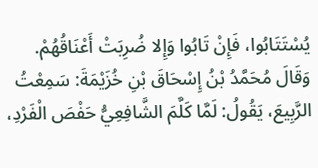يُسْتَتَابُوا، فَإِنْ تَابُوا وَإِلا ضُرِبَتْ أَعْنَاقُهُمْ.
وَقَالَ مُحَمَّدُ بْنُ إِسْحَاقَ بْنِ خُزَيْمَةَ: سَمِعْتُ الرَّبِيعَ، يَقُولُ: لَمَّا كَلَّمَ الشَّافِعِيُّ حَفْصَ الْفَرْدِ،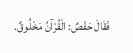فَقَالَ حَفْصٌ: الْقُرْآنُ مَخْلُوقٌ.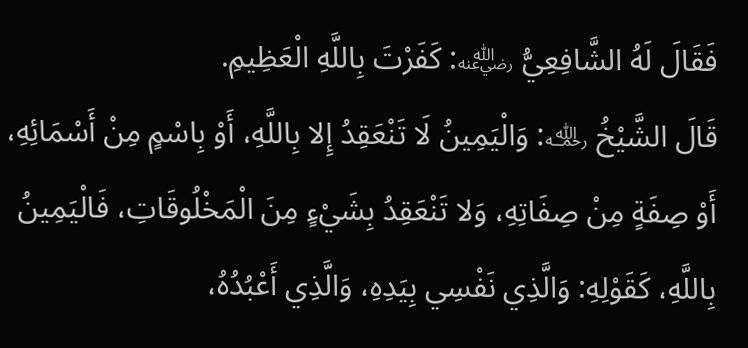فَقَالَ لَهُ الشَّافِعِيُّ ﵁: كَفَرْتَ بِاللَّهِ الْعَظِيمِ.
قَالَ الشَّيْخُ ﵀: وَالْيَمِينُ لَا تَنْعَقِدُ إِلا بِاللَّهِ، أَوْ بِاسْمٍ مِنْ أَسْمَائِهِ، أَوْ صِفَةٍ مِنْ صِفَاتِهِ، وَلا تَنْعَقِدُ بِشَيْءٍ مِنَ الْمَخْلُوقَاتِ، فَالْيَمِينُ بِاللَّهِ، كَقَوْلِهِ: وَالَّذِي نَفْسِي بِيَدِهِ، وَالَّذِي أَعْبُدُهُ،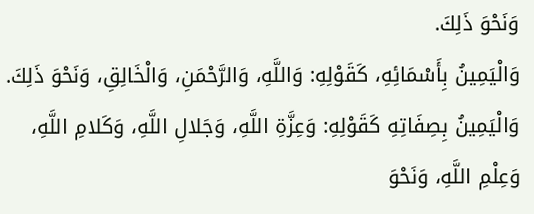وَنَحْوَ ذَلِكَ.
وَالْيَمِينُ بِأَسْمَائِهِ، كَقَوْلِهِ: وَاللَّهِ، وَالرَّحْمَنِ، وَالْخَالِقِ، وَنَحْوَ ذَلِكَ.
وَالْيَمِينُ بِصِفَاتِهِ كَقَوْلِهِ: وَعِزَّةِ اللَّهِ، وَجَلالِ اللَّهِ، وَكَلامِ اللَّهِ، وَعِلْمِ اللَّهِ، وَنَحْوَ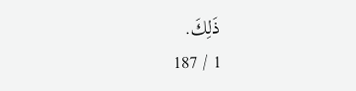ذَلِكَ.
1 / 187